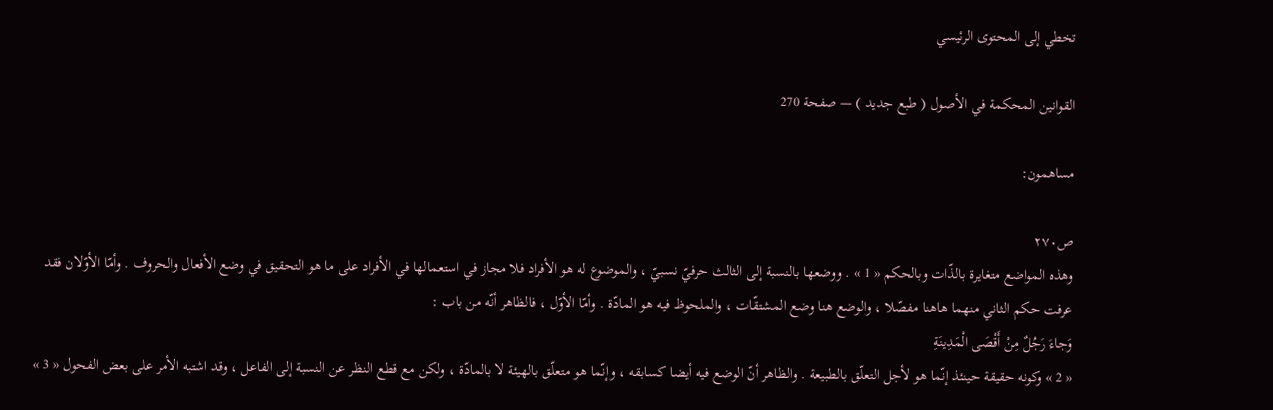تخطي إلى المحتوى الرئيسي

القوانين المحكمة في الأصول ( طبع جديد ) — صفحة 270

مساهمون:

ص٢٧٠
وهذه المواضع متغايرة بالذّات وبالحكم « 1 » . ووضعها بالنسبة إلى الثالث حرفيّ نسبيّ ، والموضوع له هو الأفراد فلا مجاز في استعمالها في الأفراد على ما هو التحقيق في وضع الأفعال والحروف . وأمّا الأوّلان فقد عرفت حكم الثاني منهما هاهنا مفصّلا ، والوضع هنا وضع المشتقّات ، والملحوظ فيه هو المادّة . وأمّا الأوّل ، فالظاهر أنّه من باب :
وَجاءَ رَجُلٌ مِنْ أَقْصَى الْمَدِينَةِ
« 2 » وكونه حقيقة حينئذ إنّما هو لأجل التعلّق بالطبيعة . والظاهر أنّ الوضع فيه أيضا كسابقه ، وإنّما هو متعلّق بالهيئة لا بالمادّة ، ولكن مع قطع النظر عن النسبة إلى الفاعل ، وقد اشتبه الأمر على بعض الفحول « 3 »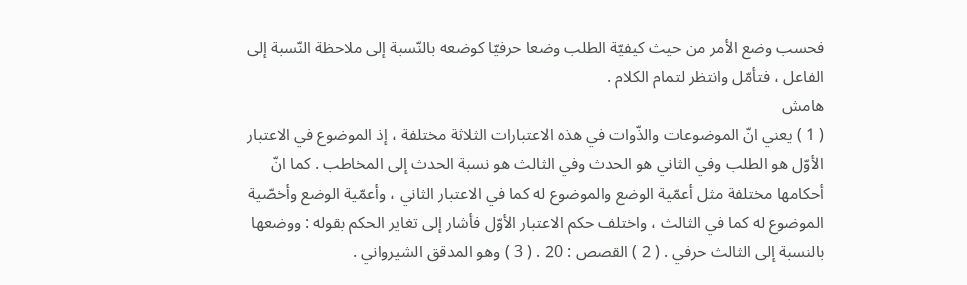فحسب وضع الأمر من حيث كيفيّة الطلب وضعا حرفيّا كوضعه بالنّسبة إلى ملاحظة النّسبة إلى الفاعل ، فتأمّل وانتظر لتمام الكلام .
هامش
( 1 ) يعني انّ الموضوعات والذّوات في هذه الاعتبارات الثلاثة مختلفة ، إذ الموضوع في الاعتبار الأوّل هو الطلب وفي الثاني هو الحدث وفي الثالث هو نسبة الحدث إلى المخاطب . كما انّ أحكامها مختلفة مثل أعمّية الوضع والموضوع له كما في الاعتبار الثاني ، وأعمّية الوضع وأخصّية الموضوع له كما في الثالث ، واختلف حكم الاعتبار الأوّل فأشار إلى تغاير الحكم بقوله : ووضعها بالنسبة إلى الثالث حرفي . ( 2 ) القصص : 20 . ( 3 ) وهو المدقق الشيرواني .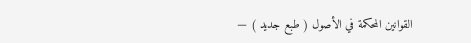القوانين المحكمة في الأصول ( طبع جديد ) —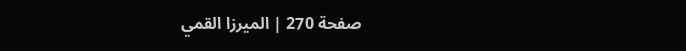صفحة 270 | الميرزا القمي